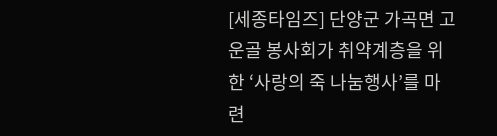[세종타임즈] 단양군 가곡면 고운골 봉사회가 취약계층을 위한 ‘사랑의 죽 나눔행사’를 마련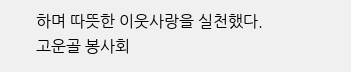하며 따뜻한 이웃사랑을 실천했다.
고운골 봉사회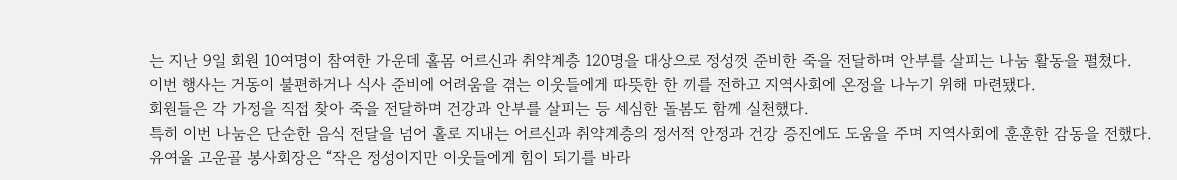는 지난 9일 회원 10여명이 참여한 가운데 홀몸 어르신과 취약계층 120명을 대상으로 정성껏 준비한 죽을 전달하며 안부를 살피는 나눔 활동을 펼쳤다.
이번 행사는 거동이 불편하거나 식사 준비에 어려움을 겪는 이웃들에게 따뜻한 한 끼를 전하고 지역사회에 온정을 나누기 위해 마련됐다.
회원들은 각 가정을 직접 찾아 죽을 전달하며 건강과 안부를 살피는 등 세심한 돌봄도 함께 실천했다.
특히 이번 나눔은 단순한 음식 전달을 넘어 홀로 지내는 어르신과 취약계층의 정서적 안정과 건강 증진에도 도움을 주며 지역사회에 훈훈한 감동을 전했다.
유여울 고운골 봉사회장은 “작은 정성이지만 이웃들에게 힘이 되기를 바라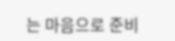는 마음으로 준비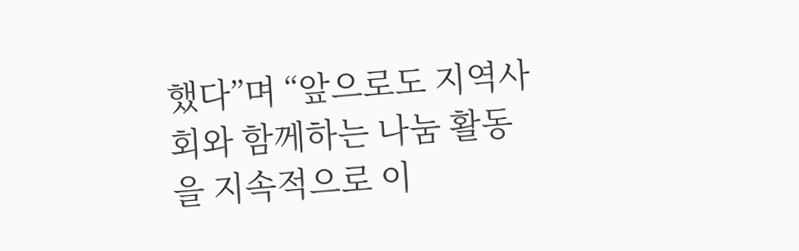했다”며 “앞으로도 지역사회와 함께하는 나눔 활동을 지속적으로 이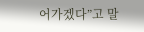어가겠다”고 말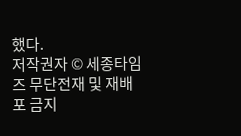했다.
저작권자 © 세종타임즈 무단전재 및 재배포 금지